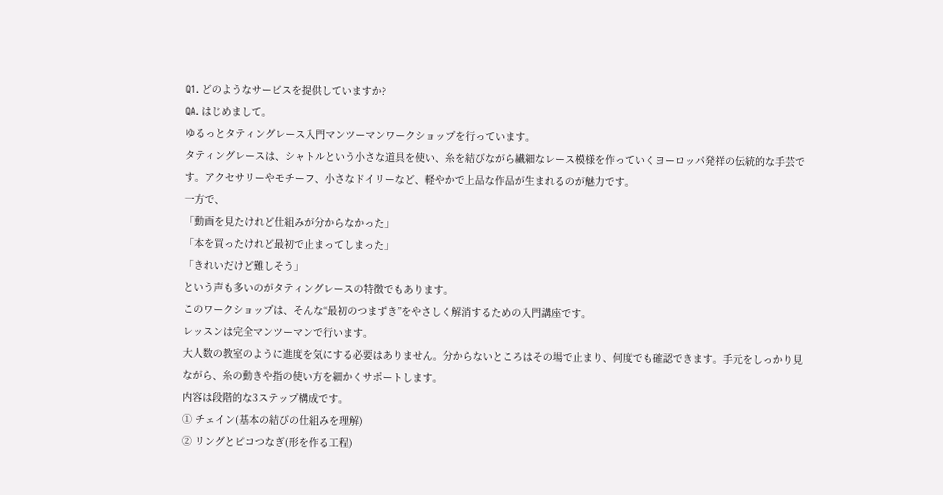Q1. どのようなサービスを提供していますか?
QA. はじめまして。
ゆるっとタティングレース入門マンツーマンワークショップを行っています。
タティングレースは、シャトルという小さな道具を使い、糸を結びながら繊細なレース模様を作っていくヨーロッパ発祥の伝統的な手芸です。アクセサリーやモチーフ、小さなドイリーなど、軽やかで上品な作品が生まれるのが魅力です。
一方で、
「動画を見たけれど仕組みが分からなかった」
「本を買ったけれど最初で止まってしまった」
「きれいだけど難しそう」
という声も多いのがタティングレースの特徴でもあります。
このワークショップは、そんな“最初のつまずき”をやさしく解消するための入門講座です。
レッスンは完全マンツーマンで行います。
大人数の教室のように進度を気にする必要はありません。分からないところはその場で止まり、何度でも確認できます。手元をしっかり見ながら、糸の動きや指の使い方を細かくサポートします。
内容は段階的な3ステップ構成です。
① チェイン(基本の結びの仕組みを理解)
② リングとピコつなぎ(形を作る工程)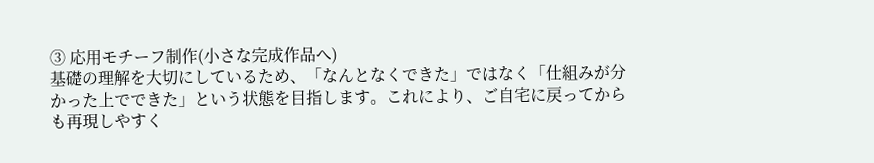③ 応用モチーフ制作(小さな完成作品へ)
基礎の理解を大切にしているため、「なんとなくできた」ではなく「仕組みが分かった上でできた」という状態を目指します。これにより、ご自宅に戻ってからも再現しやすく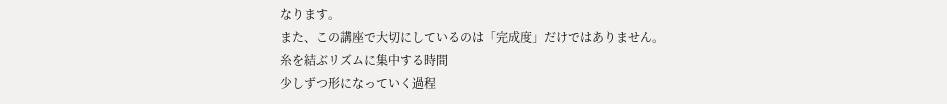なります。
また、この講座で大切にしているのは「完成度」だけではありません。
糸を結ぶリズムに集中する時間
少しずつ形になっていく過程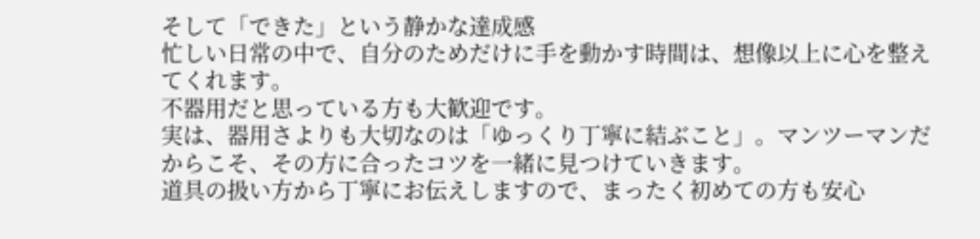そして「できた」という静かな達成感
忙しい日常の中で、自分のためだけに手を動かす時間は、想像以上に心を整えてくれます。
不器用だと思っている方も大歓迎です。
実は、器用さよりも大切なのは「ゆっくり丁寧に結ぶこと」。マンツーマンだからこそ、その方に合ったコツを一緒に見つけていきます。
道具の扱い方から丁寧にお伝えしますので、まったく初めての方も安心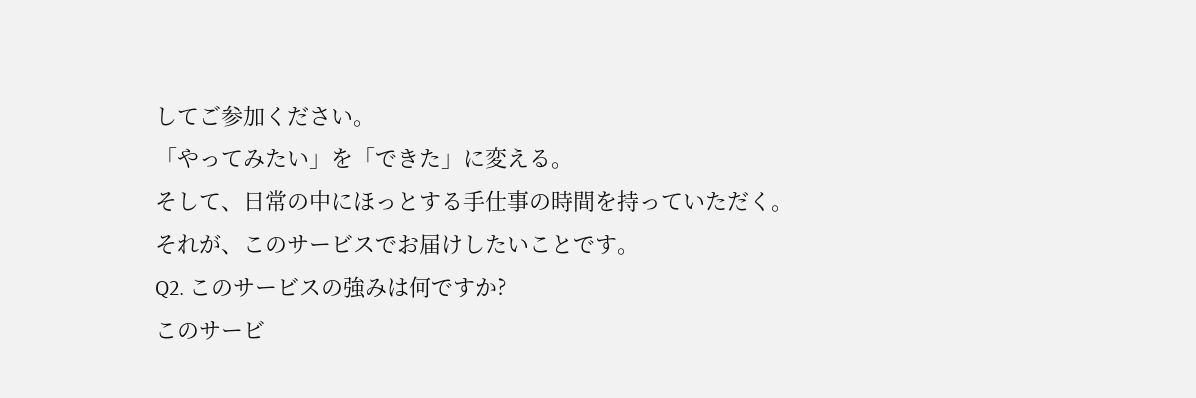してご参加ください。
「やってみたい」を「できた」に変える。
そして、日常の中にほっとする手仕事の時間を持っていただく。
それが、このサービスでお届けしたいことです。
Q2. このサービスの強みは何ですか?
このサービ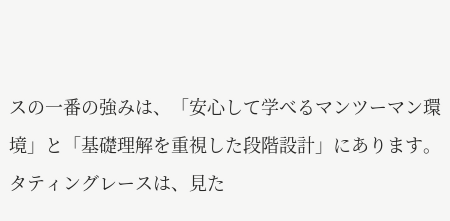スの一番の強みは、「安心して学べるマンツーマン環境」と「基礎理解を重視した段階設計」にあります。
タティングレースは、見た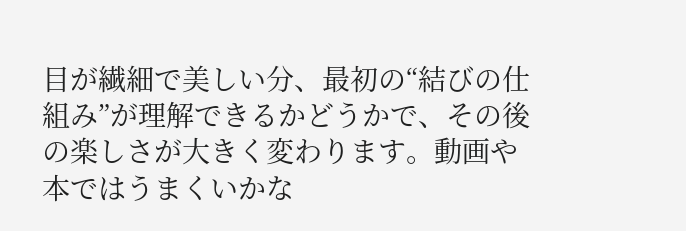目が繊細で美しい分、最初の“結びの仕組み”が理解できるかどうかで、その後の楽しさが大きく変わります。動画や本ではうまくいかな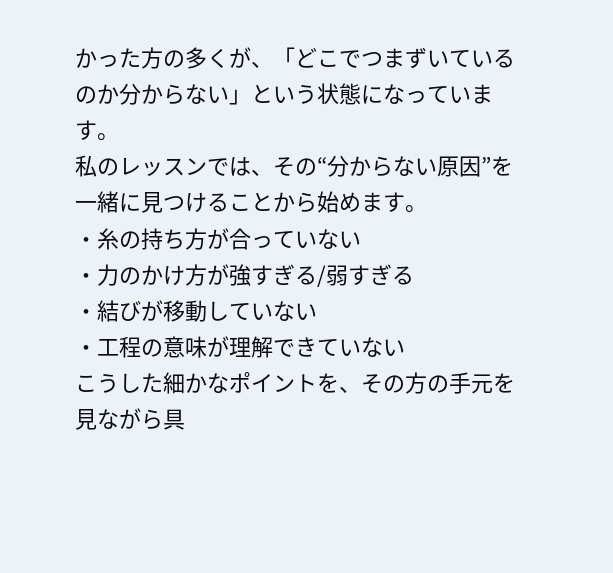かった方の多くが、「どこでつまずいているのか分からない」という状態になっています。
私のレッスンでは、その“分からない原因”を一緒に見つけることから始めます。
・糸の持ち方が合っていない
・力のかけ方が強すぎる/弱すぎる
・結びが移動していない
・工程の意味が理解できていない
こうした細かなポイントを、その方の手元を見ながら具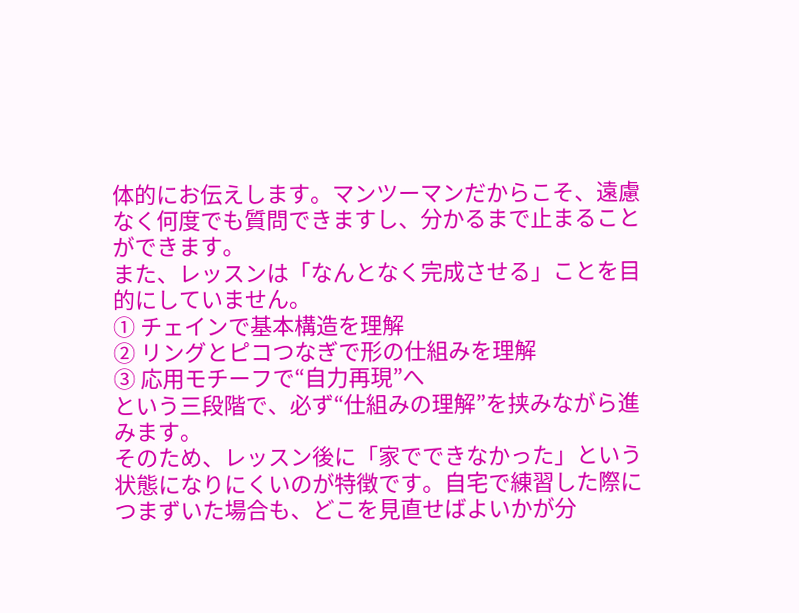体的にお伝えします。マンツーマンだからこそ、遠慮なく何度でも質問できますし、分かるまで止まることができます。
また、レッスンは「なんとなく完成させる」ことを目的にしていません。
① チェインで基本構造を理解
② リングとピコつなぎで形の仕組みを理解
③ 応用モチーフで“自力再現”へ
という三段階で、必ず“仕組みの理解”を挟みながら進みます。
そのため、レッスン後に「家でできなかった」という状態になりにくいのが特徴です。自宅で練習した際につまずいた場合も、どこを見直せばよいかが分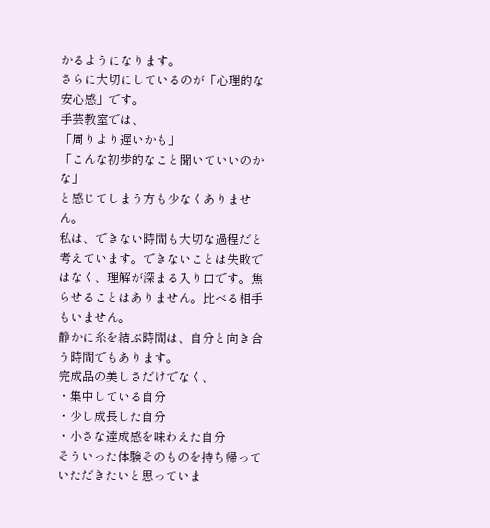かるようになります。
さらに大切にしているのが「心理的な安心感」です。
手芸教室では、
「周りより遅いかも」
「こんな初歩的なこと聞いていいのかな」
と感じてしまう方も少なくありません。
私は、できない時間も大切な過程だと考えています。できないことは失敗ではなく、理解が深まる入り口です。焦らせることはありません。比べる相手もいません。
静かに糸を結ぶ時間は、自分と向き合う時間でもあります。
完成品の美しさだけでなく、
・集中している自分
・少し成長した自分
・小さな達成感を味わえた自分
そういった体験そのものを持ち帰っていただきたいと思っていま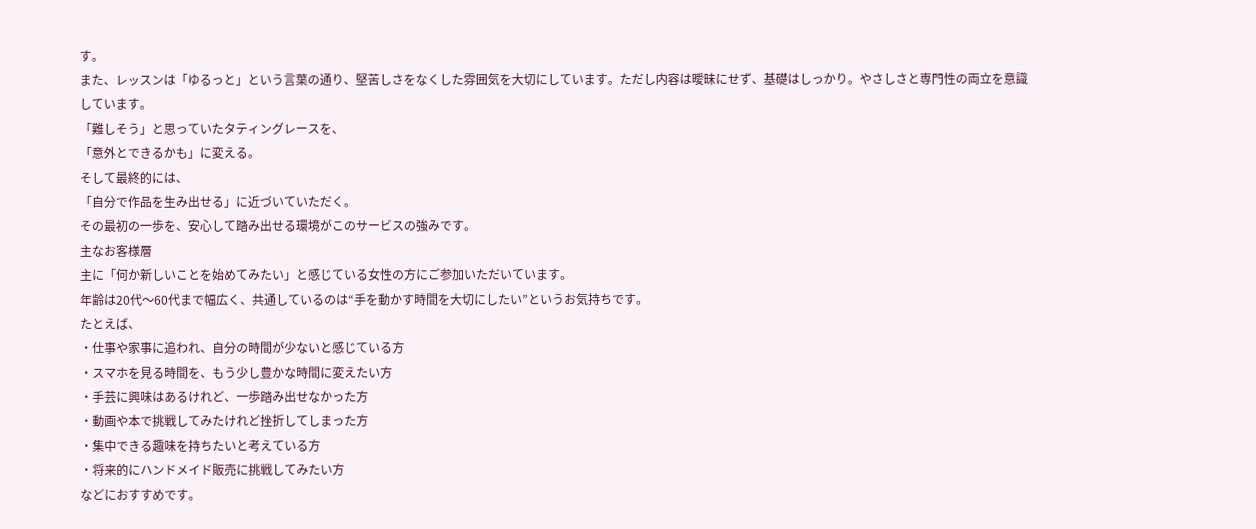す。
また、レッスンは「ゆるっと」という言葉の通り、堅苦しさをなくした雰囲気を大切にしています。ただし内容は曖昧にせず、基礎はしっかり。やさしさと専門性の両立を意識しています。
「難しそう」と思っていたタティングレースを、
「意外とできるかも」に変える。
そして最終的には、
「自分で作品を生み出せる」に近づいていただく。
その最初の一歩を、安心して踏み出せる環境がこのサービスの強みです。
主なお客様層
主に「何か新しいことを始めてみたい」と感じている女性の方にご参加いただいています。
年齢は20代〜60代まで幅広く、共通しているのは“手を動かす時間を大切にしたい”というお気持ちです。
たとえば、
・仕事や家事に追われ、自分の時間が少ないと感じている方
・スマホを見る時間を、もう少し豊かな時間に変えたい方
・手芸に興味はあるけれど、一歩踏み出せなかった方
・動画や本で挑戦してみたけれど挫折してしまった方
・集中できる趣味を持ちたいと考えている方
・将来的にハンドメイド販売に挑戦してみたい方
などにおすすめです。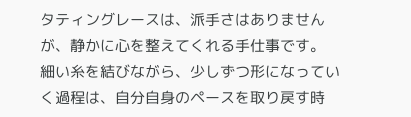タティングレースは、派手さはありませんが、静かに心を整えてくれる手仕事です。
細い糸を結びながら、少しずつ形になっていく過程は、自分自身のペースを取り戻す時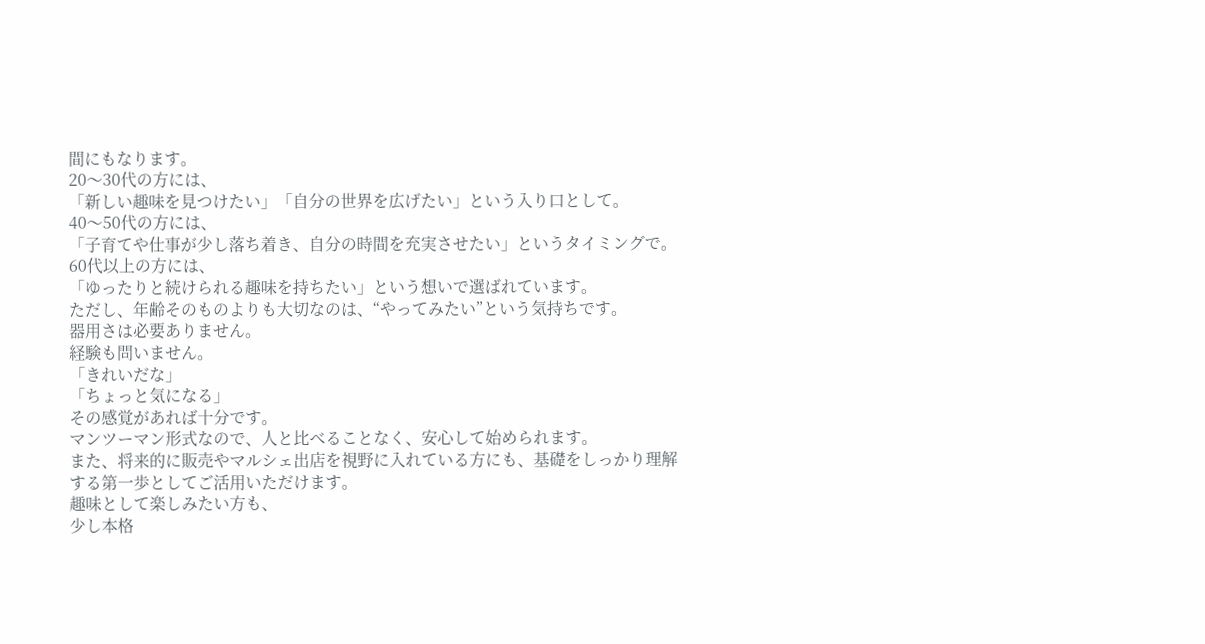間にもなります。
20〜30代の方には、
「新しい趣味を見つけたい」「自分の世界を広げたい」という入り口として。
40〜50代の方には、
「子育てや仕事が少し落ち着き、自分の時間を充実させたい」というタイミングで。
60代以上の方には、
「ゆったりと続けられる趣味を持ちたい」という想いで選ばれています。
ただし、年齢そのものよりも大切なのは、“やってみたい”という気持ちです。
器用さは必要ありません。
経験も問いません。
「きれいだな」
「ちょっと気になる」
その感覚があれば十分です。
マンツーマン形式なので、人と比べることなく、安心して始められます。
また、将来的に販売やマルシェ出店を視野に入れている方にも、基礎をしっかり理解する第一歩としてご活用いただけます。
趣味として楽しみたい方も、
少し本格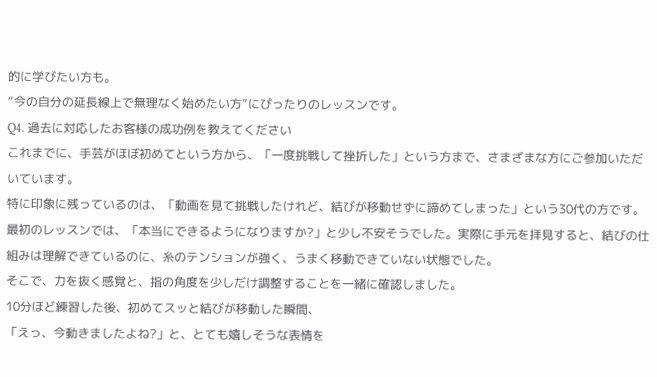的に学びたい方も。
“今の自分の延長線上で無理なく始めたい方”にぴったりのレッスンです。
Q4. 過去に対応したお客様の成功例を教えてください
これまでに、手芸がほぼ初めてという方から、「一度挑戦して挫折した」という方まで、さまざまな方にご参加いただいています。
特に印象に残っているのは、「動画を見て挑戦したけれど、結びが移動せずに諦めてしまった」という30代の方です。
最初のレッスンでは、「本当にできるようになりますか?」と少し不安そうでした。実際に手元を拝見すると、結びの仕組みは理解できているのに、糸のテンションが強く、うまく移動できていない状態でした。
そこで、力を抜く感覚と、指の角度を少しだけ調整することを一緒に確認しました。
10分ほど練習した後、初めてスッと結びが移動した瞬間、
「えっ、今動きましたよね?」と、とても嬉しそうな表情を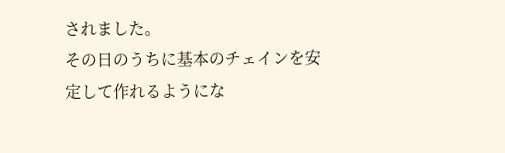されました。
その日のうちに基本のチェインを安定して作れるようにな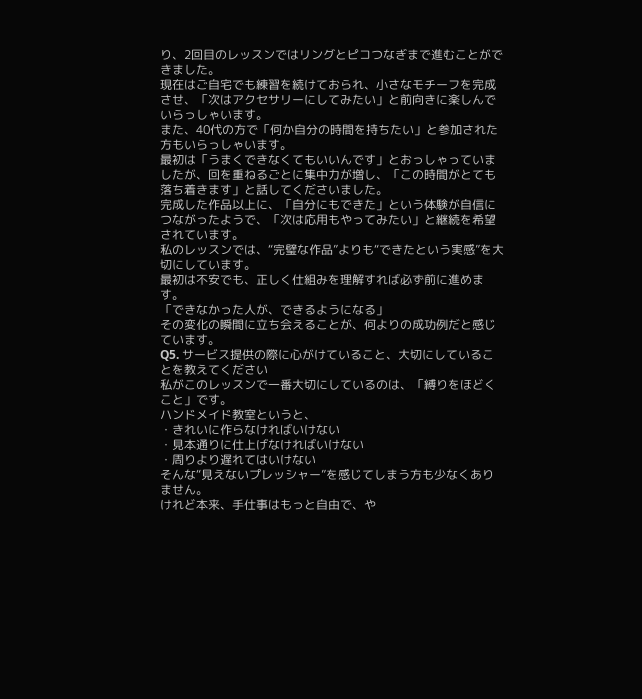り、2回目のレッスンではリングとピコつなぎまで進むことができました。
現在はご自宅でも練習を続けておられ、小さなモチーフを完成させ、「次はアクセサリーにしてみたい」と前向きに楽しんでいらっしゃいます。
また、40代の方で「何か自分の時間を持ちたい」と参加された方もいらっしゃいます。
最初は「うまくできなくてもいいんです」とおっしゃっていましたが、回を重ねるごとに集中力が増し、「この時間がとても落ち着きます」と話してくださいました。
完成した作品以上に、「自分にもできた」という体験が自信につながったようで、「次は応用もやってみたい」と継続を希望されています。
私のレッスンでは、“完璧な作品”よりも“できたという実感”を大切にしています。
最初は不安でも、正しく仕組みを理解すれば必ず前に進めます。
「できなかった人が、できるようになる」
その変化の瞬間に立ち会えることが、何よりの成功例だと感じています。
Q5. サービス提供の際に心がけていること、大切にしていることを教えてください
私がこのレッスンで一番大切にしているのは、「縛りをほどくこと」です。
ハンドメイド教室というと、
・きれいに作らなければいけない
・見本通りに仕上げなければいけない
・周りより遅れてはいけない
そんな“見えないプレッシャー”を感じてしまう方も少なくありません。
けれど本来、手仕事はもっと自由で、や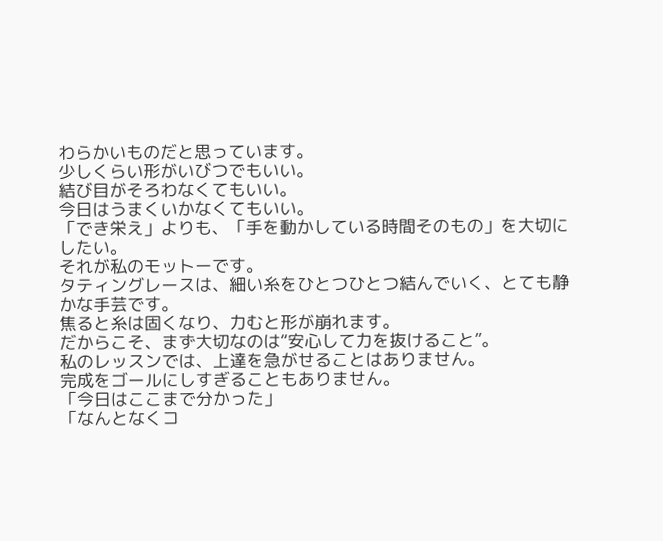わらかいものだと思っています。
少しくらい形がいびつでもいい。
結び目がそろわなくてもいい。
今日はうまくいかなくてもいい。
「でき栄え」よりも、「手を動かしている時間そのもの」を大切にしたい。
それが私のモットーです。
タティングレースは、細い糸をひとつひとつ結んでいく、とても静かな手芸です。
焦ると糸は固くなり、力むと形が崩れます。
だからこそ、まず大切なのは“安心して力を抜けること”。
私のレッスンでは、上達を急がせることはありません。
完成をゴールにしすぎることもありません。
「今日はここまで分かった」
「なんとなくコ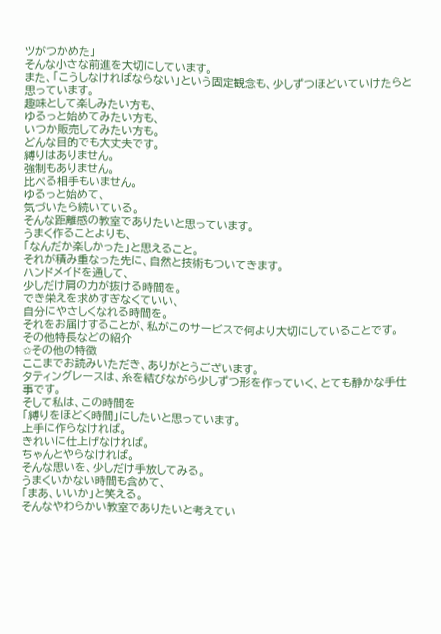ツがつかめた」
そんな小さな前進を大切にしています。
また、「こうしなければならない」という固定観念も、少しずつほどいていけたらと思っています。
趣味として楽しみたい方も、
ゆるっと始めてみたい方も、
いつか販売してみたい方も。
どんな目的でも大丈夫です。
縛りはありません。
強制もありません。
比べる相手もいません。
ゆるっと始めて、
気づいたら続いている。
そんな距離感の教室でありたいと思っています。
うまく作ることよりも、
「なんだか楽しかった」と思えること。
それが積み重なった先に、自然と技術もついてきます。
ハンドメイドを通して、
少しだけ肩の力が抜ける時間を。
でき栄えを求めすぎなくていい、
自分にやさしくなれる時間を。
それをお届けすることが、私がこのサービスで何より大切にしていることです。
その他特長などの紹介
✩その他の特徴
ここまでお読みいただき、ありがとうございます。
タティングレースは、糸を結びながら少しずつ形を作っていく、とても静かな手仕事です。
そして私は、この時間を
「縛りをほどく時間」にしたいと思っています。
上手に作らなければ。
きれいに仕上げなければ。
ちゃんとやらなければ。
そんな思いを、少しだけ手放してみる。
うまくいかない時間も含めて、
「まあ、いいか」と笑える。
そんなやわらかい教室でありたいと考えてい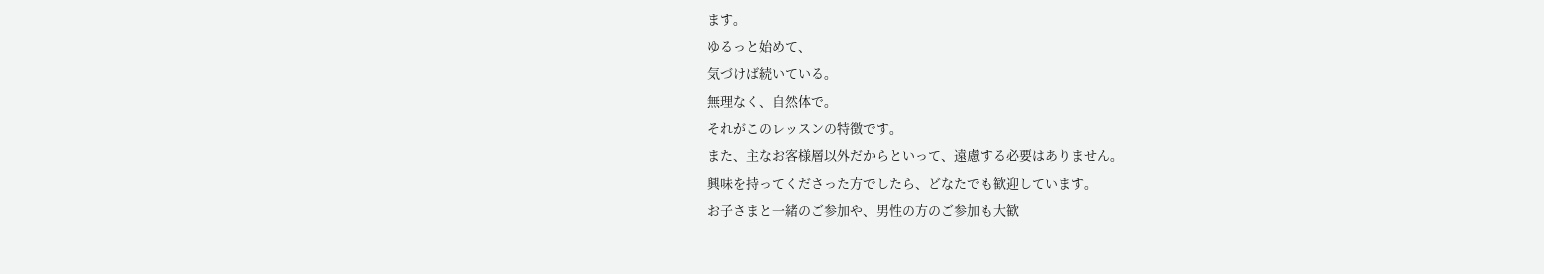ます。
ゆるっと始めて、
気づけば続いている。
無理なく、自然体で。
それがこのレッスンの特徴です。
また、主なお客様層以外だからといって、遠慮する必要はありません。
興味を持ってくださった方でしたら、どなたでも歓迎しています。
お子さまと一緒のご参加や、男性の方のご参加も大歓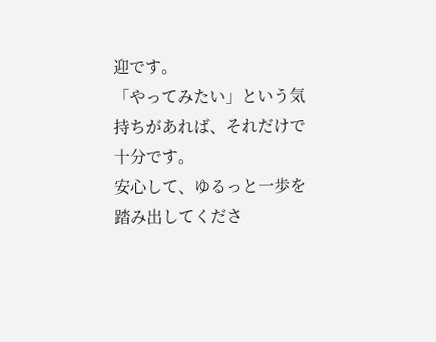迎です。
「やってみたい」という気持ちがあれば、それだけで十分です。
安心して、ゆるっと一歩を踏み出してくださ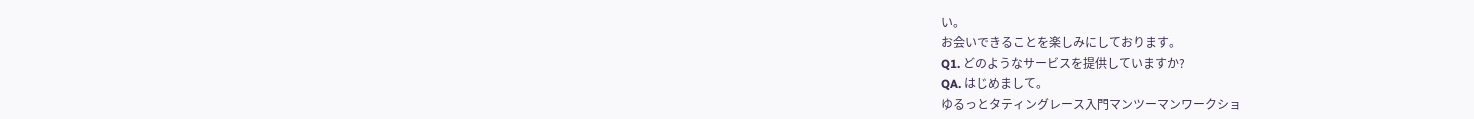い。
お会いできることを楽しみにしております。
Q1. どのようなサービスを提供していますか?
QA. はじめまして。
ゆるっとタティングレース入門マンツーマンワークショ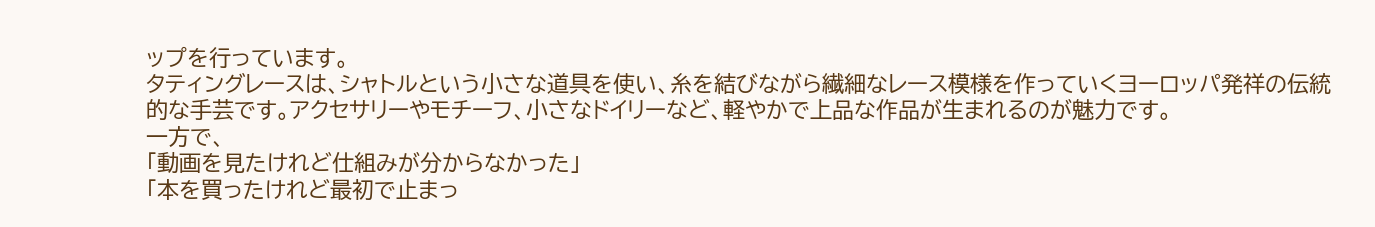ップを行っています。
タティングレースは、シャトルという小さな道具を使い、糸を結びながら繊細なレース模様を作っていくヨーロッパ発祥の伝統的な手芸です。アクセサリーやモチーフ、小さなドイリーなど、軽やかで上品な作品が生まれるのが魅力です。
一方で、
「動画を見たけれど仕組みが分からなかった」
「本を買ったけれど最初で止まっ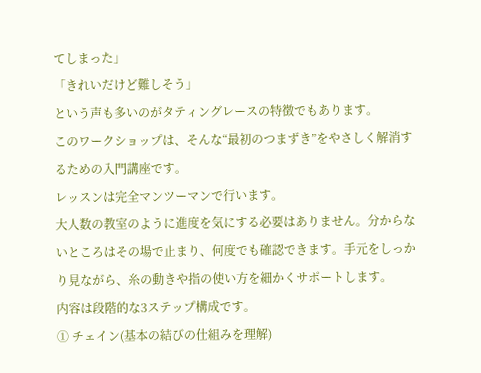てしまった」
「きれいだけど難しそう」
という声も多いのがタティングレースの特徴でもあります。
このワークショップは、そんな“最初のつまずき”をやさしく解消するための入門講座です。
レッスンは完全マンツーマンで行います。
大人数の教室のように進度を気にする必要はありません。分からないところはその場で止まり、何度でも確認できます。手元をしっかり見ながら、糸の動きや指の使い方を細かくサポートします。
内容は段階的な3ステップ構成です。
① チェイン(基本の結びの仕組みを理解)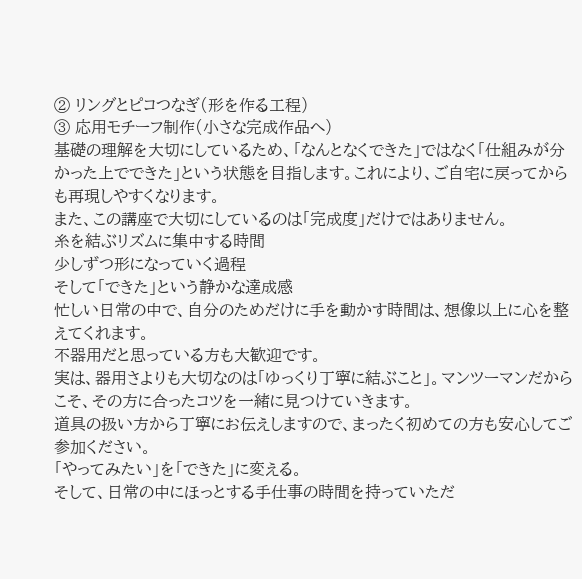② リングとピコつなぎ(形を作る工程)
③ 応用モチーフ制作(小さな完成作品へ)
基礎の理解を大切にしているため、「なんとなくできた」ではなく「仕組みが分かった上でできた」という状態を目指します。これにより、ご自宅に戻ってからも再現しやすくなります。
また、この講座で大切にしているのは「完成度」だけではありません。
糸を結ぶリズムに集中する時間
少しずつ形になっていく過程
そして「できた」という静かな達成感
忙しい日常の中で、自分のためだけに手を動かす時間は、想像以上に心を整えてくれます。
不器用だと思っている方も大歓迎です。
実は、器用さよりも大切なのは「ゆっくり丁寧に結ぶこと」。マンツーマンだからこそ、その方に合ったコツを一緒に見つけていきます。
道具の扱い方から丁寧にお伝えしますので、まったく初めての方も安心してご参加ください。
「やってみたい」を「できた」に変える。
そして、日常の中にほっとする手仕事の時間を持っていただ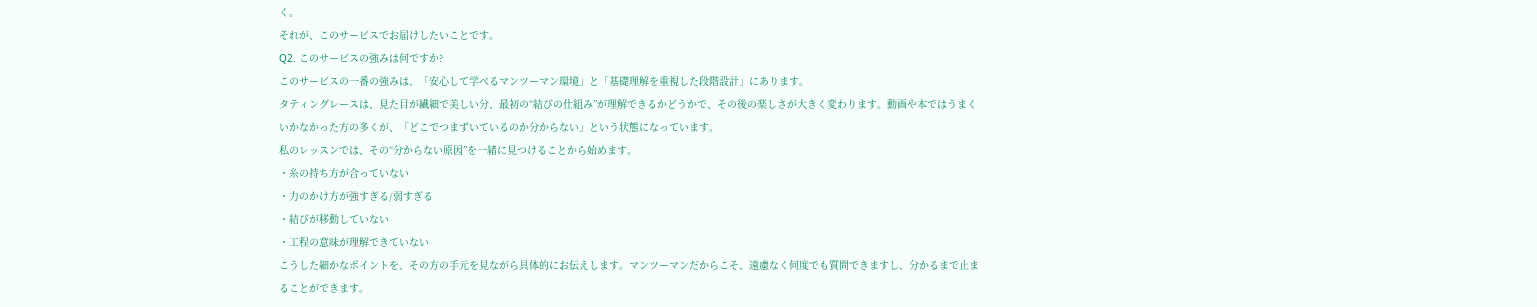く。
それが、このサービスでお届けしたいことです。
Q2. このサービスの強みは何ですか?
このサービスの一番の強みは、「安心して学べるマンツーマン環境」と「基礎理解を重視した段階設計」にあります。
タティングレースは、見た目が繊細で美しい分、最初の“結びの仕組み”が理解できるかどうかで、その後の楽しさが大きく変わります。動画や本ではうまくいかなかった方の多くが、「どこでつまずいているのか分からない」という状態になっています。
私のレッスンでは、その“分からない原因”を一緒に見つけることから始めます。
・糸の持ち方が合っていない
・力のかけ方が強すぎる/弱すぎる
・結びが移動していない
・工程の意味が理解できていない
こうした細かなポイントを、その方の手元を見ながら具体的にお伝えします。マンツーマンだからこそ、遠慮なく何度でも質問できますし、分かるまで止まることができます。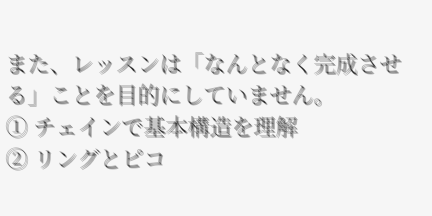また、レッスンは「なんとなく完成させる」ことを目的にしていません。
① チェインで基本構造を理解
② リングとピコ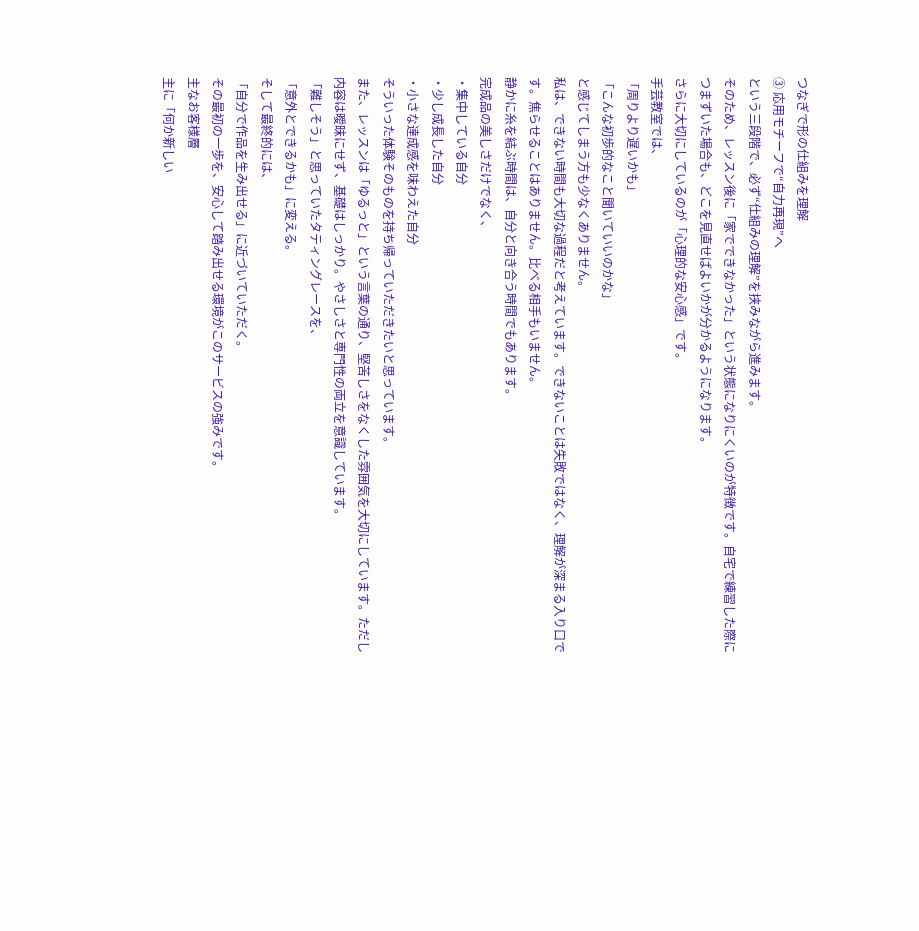つなぎで形の仕組みを理解
③ 応用モチーフで“自力再現”へ
という三段階で、必ず“仕組みの理解”を挟みながら進みます。
そのため、レッスン後に「家でできなかった」という状態になりにくいのが特徴です。自宅で練習した際につまずいた場合も、どこを見直せばよいかが分かるようになります。
さらに大切にしているのが「心理的な安心感」です。
手芸教室では、
「周りより遅いかも」
「こんな初歩的なこと聞いていいのかな」
と感じてしまう方も少なくありません。
私は、できない時間も大切な過程だと考えています。できないことは失敗ではなく、理解が深まる入り口です。焦らせることはありません。比べる相手もいません。
静かに糸を結ぶ時間は、自分と向き合う時間でもあります。
完成品の美しさだけでなく、
・集中している自分
・少し成長した自分
・小さな達成感を味わえた自分
そういった体験そのものを持ち帰っていただきたいと思っています。
また、レッスンは「ゆるっと」という言葉の通り、堅苦しさをなくした雰囲気を大切にしています。ただし内容は曖昧にせず、基礎はしっかり。やさしさと専門性の両立を意識しています。
「難しそう」と思っていたタティングレースを、
「意外とできるかも」に変える。
そして最終的には、
「自分で作品を生み出せる」に近づいていただく。
その最初の一歩を、安心して踏み出せる環境がこのサービスの強みです。
主なお客様層
主に「何か新しい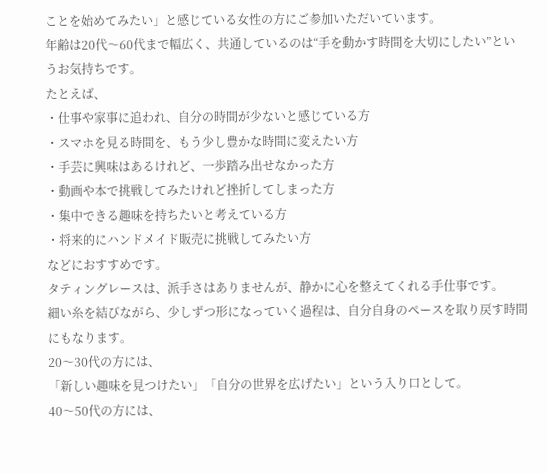ことを始めてみたい」と感じている女性の方にご参加いただいています。
年齢は20代〜60代まで幅広く、共通しているのは“手を動かす時間を大切にしたい”というお気持ちです。
たとえば、
・仕事や家事に追われ、自分の時間が少ないと感じている方
・スマホを見る時間を、もう少し豊かな時間に変えたい方
・手芸に興味はあるけれど、一歩踏み出せなかった方
・動画や本で挑戦してみたけれど挫折してしまった方
・集中できる趣味を持ちたいと考えている方
・将来的にハンドメイド販売に挑戦してみたい方
などにおすすめです。
タティングレースは、派手さはありませんが、静かに心を整えてくれる手仕事です。
細い糸を結びながら、少しずつ形になっていく過程は、自分自身のペースを取り戻す時間にもなります。
20〜30代の方には、
「新しい趣味を見つけたい」「自分の世界を広げたい」という入り口として。
40〜50代の方には、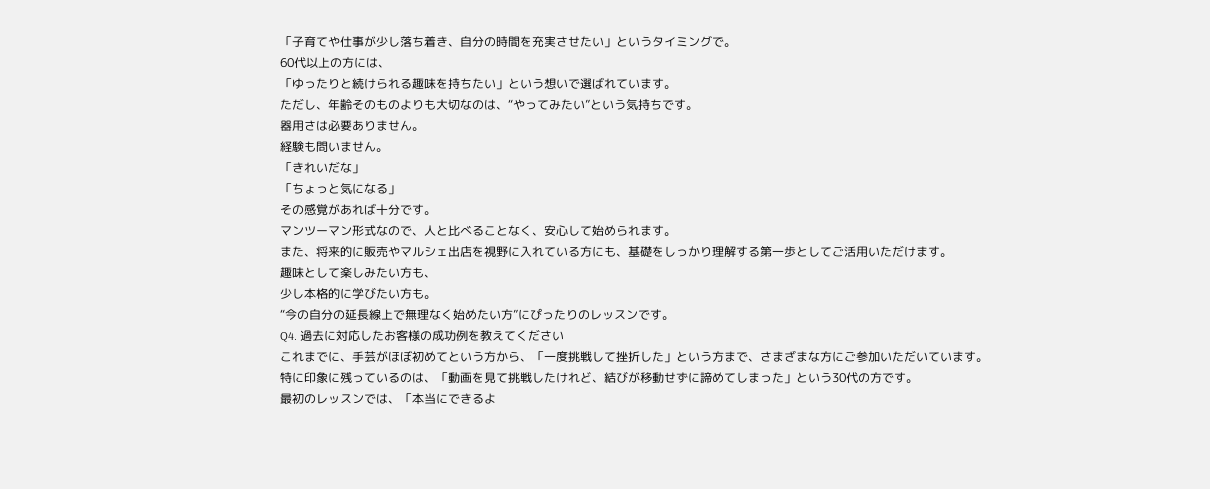「子育てや仕事が少し落ち着き、自分の時間を充実させたい」というタイミングで。
60代以上の方には、
「ゆったりと続けられる趣味を持ちたい」という想いで選ばれています。
ただし、年齢そのものよりも大切なのは、“やってみたい”という気持ちです。
器用さは必要ありません。
経験も問いません。
「きれいだな」
「ちょっと気になる」
その感覚があれば十分です。
マンツーマン形式なので、人と比べることなく、安心して始められます。
また、将来的に販売やマルシェ出店を視野に入れている方にも、基礎をしっかり理解する第一歩としてご活用いただけます。
趣味として楽しみたい方も、
少し本格的に学びたい方も。
“今の自分の延長線上で無理なく始めたい方”にぴったりのレッスンです。
Q4. 過去に対応したお客様の成功例を教えてください
これまでに、手芸がほぼ初めてという方から、「一度挑戦して挫折した」という方まで、さまざまな方にご参加いただいています。
特に印象に残っているのは、「動画を見て挑戦したけれど、結びが移動せずに諦めてしまった」という30代の方です。
最初のレッスンでは、「本当にできるよ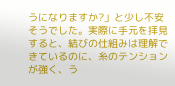うになりますか?」と少し不安そうでした。実際に手元を拝見すると、結びの仕組みは理解できているのに、糸のテンションが強く、う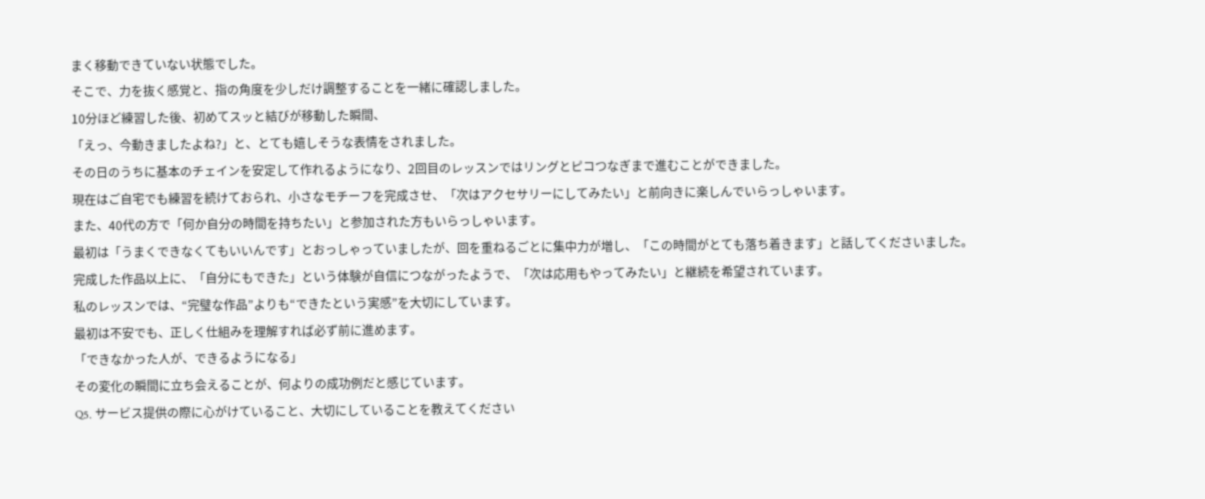まく移動できていない状態でした。
そこで、力を抜く感覚と、指の角度を少しだけ調整することを一緒に確認しました。
10分ほど練習した後、初めてスッと結びが移動した瞬間、
「えっ、今動きましたよね?」と、とても嬉しそうな表情をされました。
その日のうちに基本のチェインを安定して作れるようになり、2回目のレッスンではリングとピコつなぎまで進むことができました。
現在はご自宅でも練習を続けておられ、小さなモチーフを完成させ、「次はアクセサリーにしてみたい」と前向きに楽しんでいらっしゃいます。
また、40代の方で「何か自分の時間を持ちたい」と参加された方もいらっしゃいます。
最初は「うまくできなくてもいいんです」とおっしゃっていましたが、回を重ねるごとに集中力が増し、「この時間がとても落ち着きます」と話してくださいました。
完成した作品以上に、「自分にもできた」という体験が自信につながったようで、「次は応用もやってみたい」と継続を希望されています。
私のレッスンでは、“完璧な作品”よりも“できたという実感”を大切にしています。
最初は不安でも、正しく仕組みを理解すれば必ず前に進めます。
「できなかった人が、できるようになる」
その変化の瞬間に立ち会えることが、何よりの成功例だと感じています。
Q5. サービス提供の際に心がけていること、大切にしていることを教えてください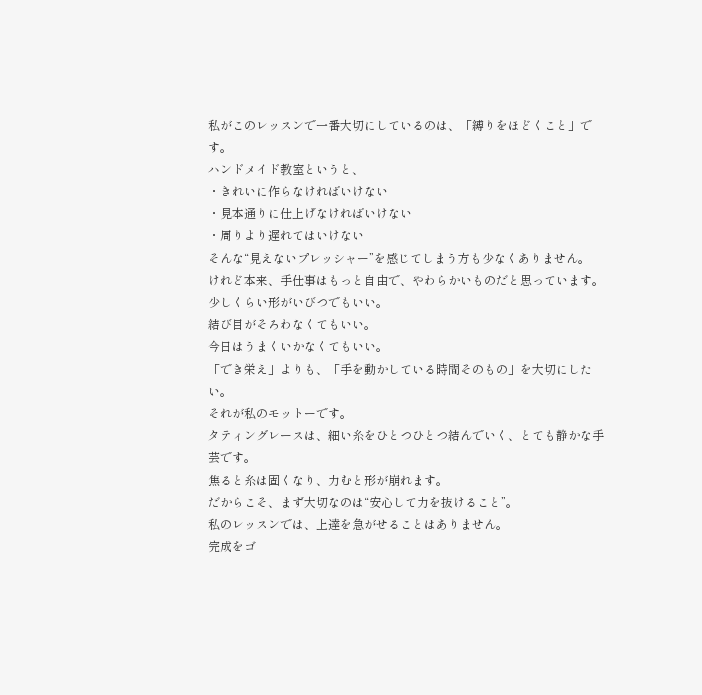私がこのレッスンで一番大切にしているのは、「縛りをほどくこと」です。
ハンドメイド教室というと、
・きれいに作らなければいけない
・見本通りに仕上げなければいけない
・周りより遅れてはいけない
そんな“見えないプレッシャー”を感じてしまう方も少なくありません。
けれど本来、手仕事はもっと自由で、やわらかいものだと思っています。
少しくらい形がいびつでもいい。
結び目がそろわなくてもいい。
今日はうまくいかなくてもいい。
「でき栄え」よりも、「手を動かしている時間そのもの」を大切にしたい。
それが私のモットーです。
タティングレースは、細い糸をひとつひとつ結んでいく、とても静かな手芸です。
焦ると糸は固くなり、力むと形が崩れます。
だからこそ、まず大切なのは“安心して力を抜けること”。
私のレッスンでは、上達を急がせることはありません。
完成をゴ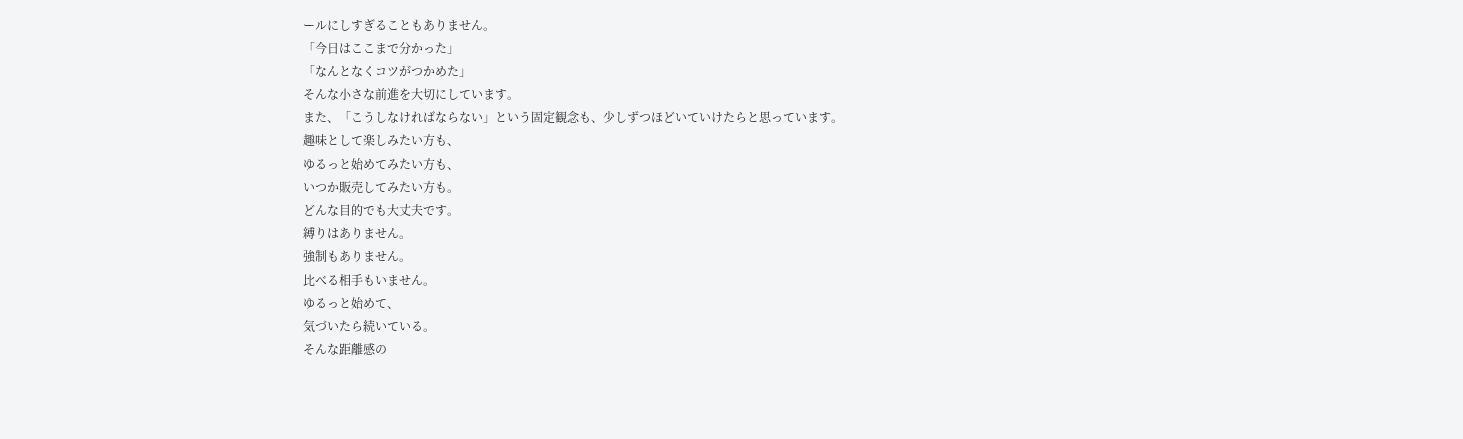ールにしすぎることもありません。
「今日はここまで分かった」
「なんとなくコツがつかめた」
そんな小さな前進を大切にしています。
また、「こうしなければならない」という固定観念も、少しずつほどいていけたらと思っています。
趣味として楽しみたい方も、
ゆるっと始めてみたい方も、
いつか販売してみたい方も。
どんな目的でも大丈夫です。
縛りはありません。
強制もありません。
比べる相手もいません。
ゆるっと始めて、
気づいたら続いている。
そんな距離感の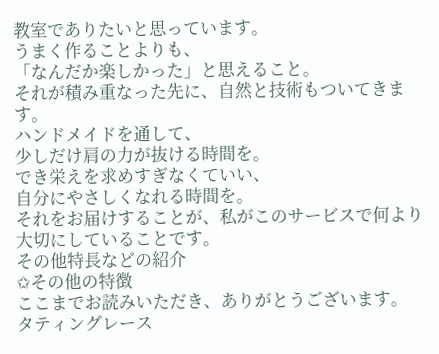教室でありたいと思っています。
うまく作ることよりも、
「なんだか楽しかった」と思えること。
それが積み重なった先に、自然と技術もついてきます。
ハンドメイドを通して、
少しだけ肩の力が抜ける時間を。
でき栄えを求めすぎなくていい、
自分にやさしくなれる時間を。
それをお届けすることが、私がこのサービスで何より大切にしていることです。
その他特長などの紹介
✩その他の特徴
ここまでお読みいただき、ありがとうございます。
タティングレース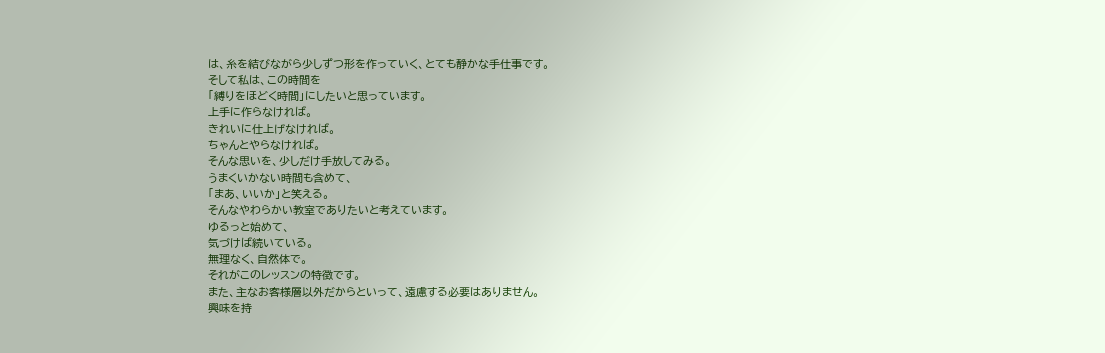は、糸を結びながら少しずつ形を作っていく、とても静かな手仕事です。
そして私は、この時間を
「縛りをほどく時間」にしたいと思っています。
上手に作らなければ。
きれいに仕上げなければ。
ちゃんとやらなければ。
そんな思いを、少しだけ手放してみる。
うまくいかない時間も含めて、
「まあ、いいか」と笑える。
そんなやわらかい教室でありたいと考えています。
ゆるっと始めて、
気づけば続いている。
無理なく、自然体で。
それがこのレッスンの特徴です。
また、主なお客様層以外だからといって、遠慮する必要はありません。
興味を持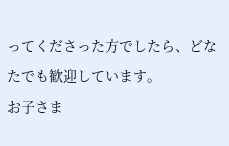ってくださった方でしたら、どなたでも歓迎しています。
お子さま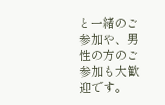と一緒のご参加や、男性の方のご参加も大歓迎です。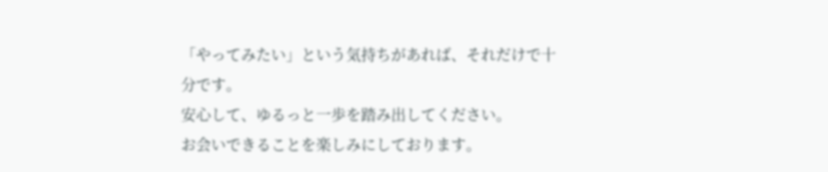「やってみたい」という気持ちがあれば、それだけで十分です。
安心して、ゆるっと一歩を踏み出してください。
お会いできることを楽しみにしております。